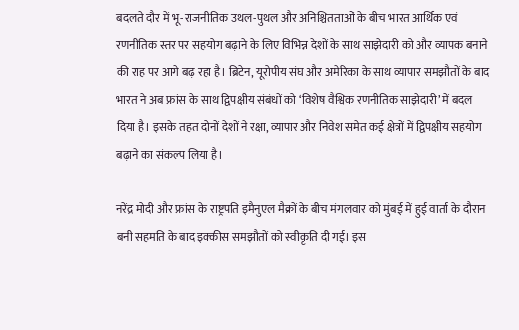बदलते दौर में भू-राजनीतिक उथल-पुथल और अनिश्चितताओं के बीच भारत आर्थिक एवं रणनीतिक स्तर पर सहयोग बढ़ाने के लिए विभिन्न देशों के साथ साझेदारी को और व्यापक बनाने की राह पर आगे बढ़ रहा है। ब्रिटेन, यूरोपीय संघ और अमेरिका के साथ व्यापार समझौतों के बाद भारत ने अब फ्रांस के साथ द्विपक्षीय संबंधों को ‘विशेष वैश्विक रणनीतिक साझेदारी’ में बदल दिया है। इसके तहत दोनों देशों ने रक्षा, व्यापार और निवेश समेत कई क्षेत्रों में द्विपक्षीय सहयोग बढ़ाने का संकल्प लिया है।

नरेंद्र मोदी और फ्रांस के राष्ट्रपति इमैनुएल मैक्रों के बीच मंगलवार को मुंबई में हुई वार्ता के दौरान बनी सहमति के बाद इक्कीस समझौतों को स्वीकृति दी गई। इस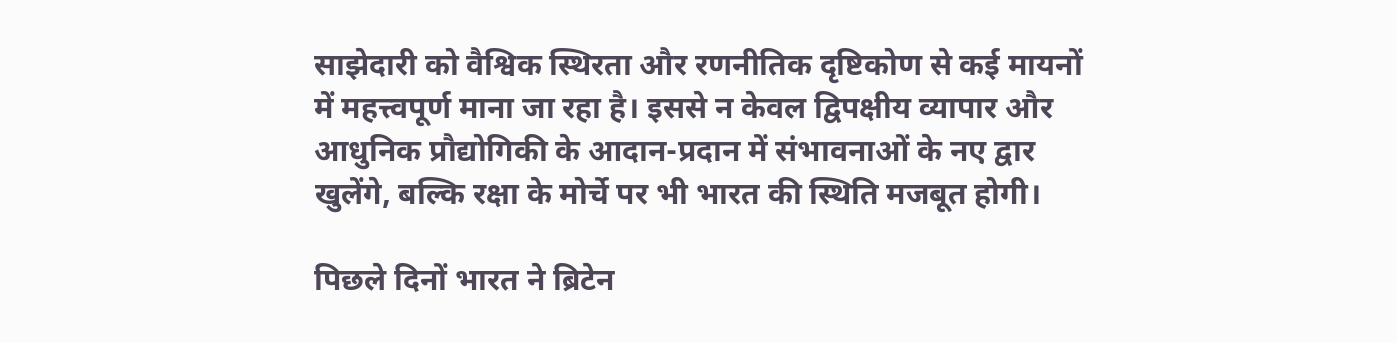साझेदारी को वैश्विक स्थिरता और रणनीतिक दृष्टिकोण से कई मायनों में महत्त्वपूर्ण माना जा रहा है। इससे न केवल द्विपक्षीय व्यापार और आधुनिक प्रौद्योगिकी के आदान-प्रदान में संभावनाओं के नए द्वार खुलेंगे, बल्कि रक्षा के मोर्चे पर भी भारत की स्थिति मजबूत होगी।

पिछले दिनों भारत ने ब्रिटेन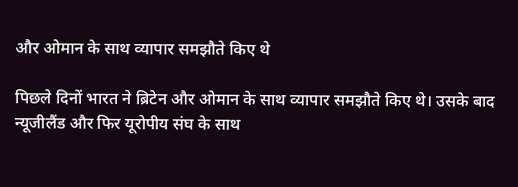और ओमान के साथ व्यापार समझौते किए थे

पिछले दिनों भारत ने ब्रिटेन और ओमान के साथ व्यापार समझौते किए थे। उसके बाद न्यूजीलैंड और फिर यूरोपीय संघ के साथ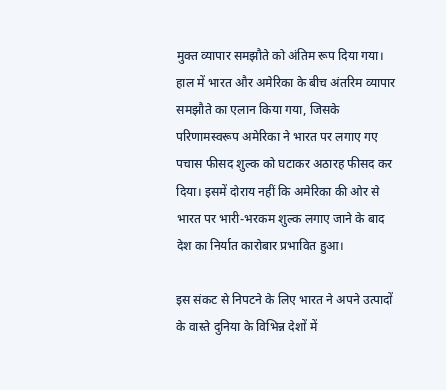मुक्त व्यापार समझौते को अंतिम रूप दिया गया। हाल में भारत और अमेरिका के बीच अंतरिम व्यापार समझौते का एलान किया गया, जिसके परिणामस्वरूप अमेरिका ने भारत पर लगाए गए पचास फीसद शुल्क को घटाकर अठारह फीसद कर दिया। इसमें दोराय नहीं कि अमेरिका की ओर से भारत पर भारी-भरकम शुल्क लगाए जाने के बाद देश का निर्यात कारोबार प्रभावित हुआ।

इस संकट से निपटने के लिए भारत ने अपने उत्पादों के वास्ते दुनिया के विभिन्न देशों में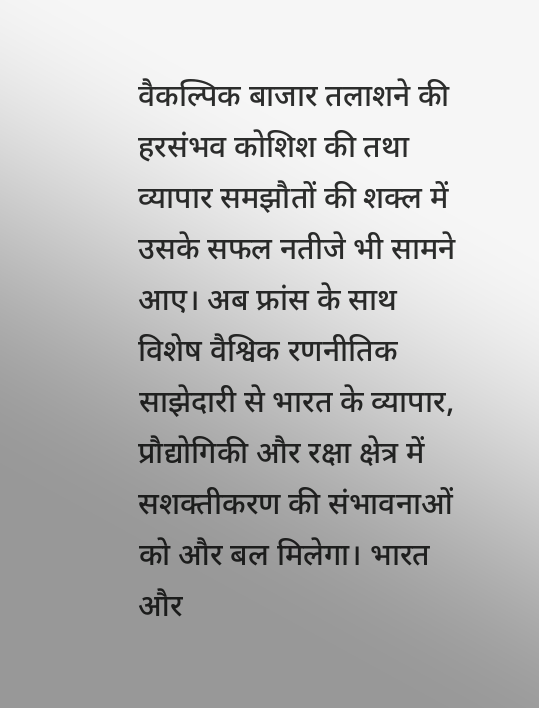वैकल्पिक बाजार तलाशने की हरसंभव कोशिश की तथा व्यापार समझौतों की शक्ल में उसके सफल नतीजे भी सामने आए। अब फ्रांस के साथ विशेष वैश्विक रणनीतिक साझेदारी से भारत के व्यापार, प्रौद्योगिकी और रक्षा क्षेत्र में सशक्तीकरण की संभावनाओं को और बल मिलेगा। भारत और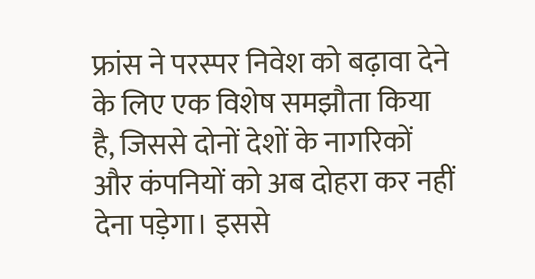फ्रांस ने परस्पर निवेश को बढ़ावा देने के लिए एक विशेष समझौता किया है, जिससे दोनों देशों के नागरिकों और कंपनियों को अब दोहरा कर नहीं देना पड़ेगा। इससे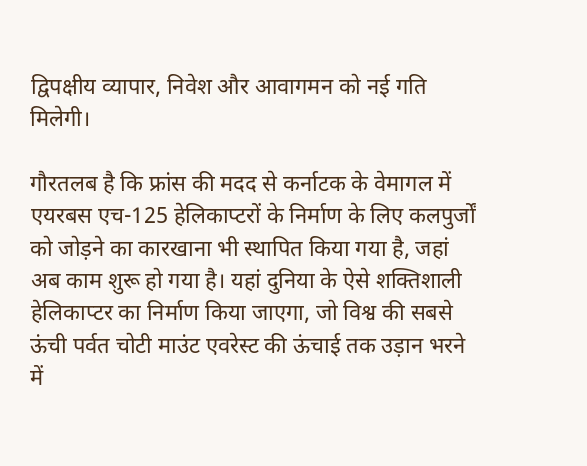द्विपक्षीय व्यापार, निवेश और आवागमन को नई गति मिलेगी।

गौरतलब है कि फ्रांस की मदद से कर्नाटक के वेमागल में एयरबस एच-125 हेलिकाप्टरों के निर्माण के लिए कलपुर्जों को जोड़ने का कारखाना भी स्थापित किया गया है, जहां अब काम शुरू हो गया है। यहां दुनिया के ऐसे शक्तिशाली हेलिकाप्टर का निर्माण किया जाएगा, जो विश्व की सबसे ऊंची पर्वत चोटी माउंट एवरेस्ट की ऊंचाई तक उड़ान भरने में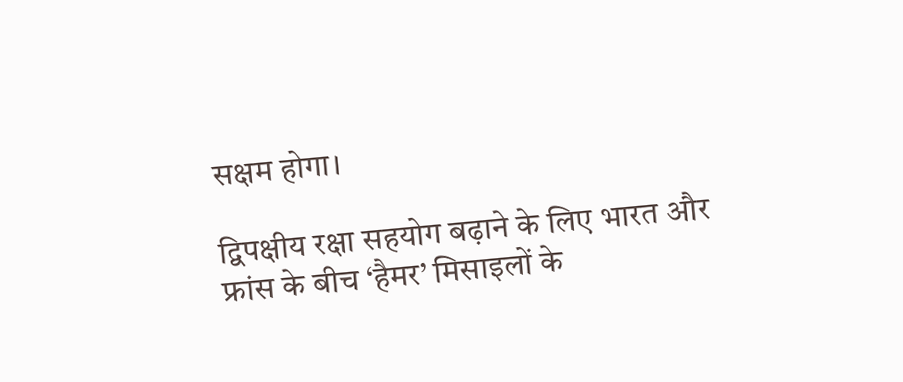सक्षम होगा।

द्विपक्षीय रक्षा सहयोग बढ़ाने के लिए भारत और फ्रांस के बीच ‘हैमर’ मिसाइलों के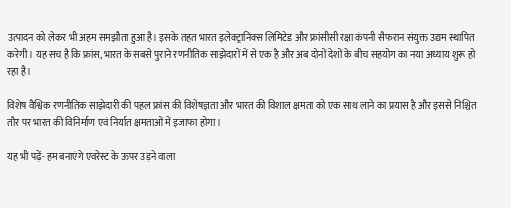उत्पादन को लेकर भी अहम समझौता हुआ है। इसके तहत भारत इलेक्ट्रानिक्स लिमिटेड और फ्रांसीसी रक्षा कंपनी सैफरान संयुक्त उद्यम स्थापित करेगी। यह सच है कि फ्रांस, भारत के सबसे पुराने रणनीतिक साझेदारों में से एक है और अब दोनों देशों के बीच सहयोग का नया अध्याय शुरू हो रहा है।

विशेष वैश्विक रणनीतिक साझेदारी की पहल फ्रांस की विशेषज्ञता और भारत की विशाल क्षमता को एक साथ लाने का प्रयास है और इससे निश्चित तौर पर भारत की विनिर्माण एवं निर्यात क्षमताओं में इजाफा होगा।

यह भी पढ़ें- हम बनाएंगे एवरेस्ट के ऊपर उड़ने वाला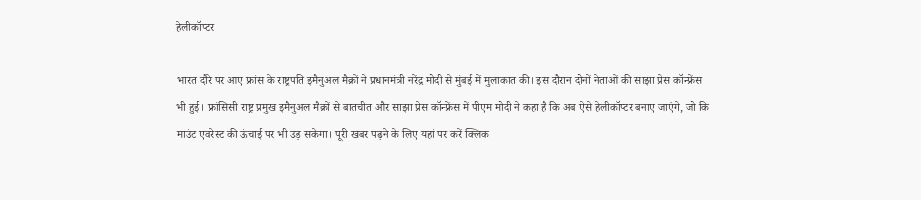हेलीकॉप्टर

भारत दौरे पर आए फ्रांस के राष्ट्रपति इमैनुअल मैक्रों ने प्रधानमंत्री नरेंद्र मोदी से मुंबई में मुलाकात की। इस दौरान दोनों नेताओं की साझा प्रेस कॉन्फ्रेंस भी हुई। फ्रांसिसी राष्ट्र प्रमुख इमैनुअल मैक्रों से बातचीत और साझा प्रेस कॉन्फ्रेंस में पीएम मोदी ने कहा है कि अब ऐसे हेलीकॉप्टर बनाए जाएंगे, जो कि माउंट एवरेस्ट की ऊंचाई पर भी उड़ सकेगा। पूरी खबर पढ़ने के लिए यहां पर करें क्लिक